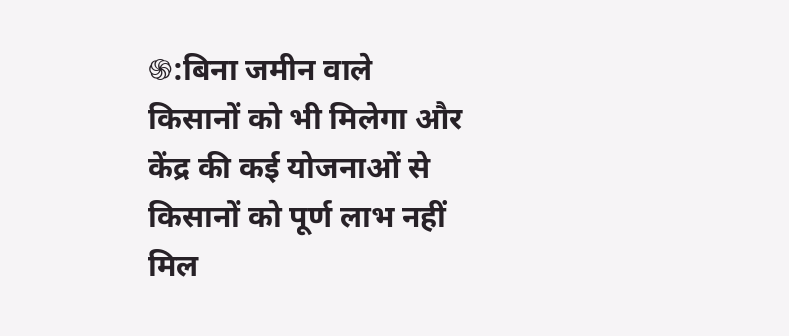֍:बिना जमीन वाले किसानों को भी मिलेगा और केंद्र की कई योजनाओं से किसानों को पूर्ण लाभ नहीं मिल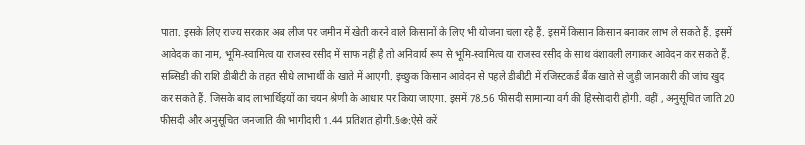पाता. इसके लिए राज्य सरकार अब लीज पर जमीन में खेती करने वाले किसानों के लिए भी योजना चला रहे हैं. इसमें किसान किसान बनाकर लाभ ले सकते हैं. इसमें आवेदक का नाम, भूमि-स्वामित्व या राजस्व रसीद में साफ नहीं है तो अनिवार्य रूप से भूमि-स्वामित्व या राजस्व रसीद के साथ वंशावली लगाकर आवेदन कर सकते हैं. सब्सिडी की राशि डीबीटी के तहत सीधे लाभार्थी के खाते में आएगी. इच्छुक किसान आवेदन से पहले डीबीटी में रजिस्टकर्ड बैंक खाते से जुड़ी जानकारी की जांच खुद कर सकते हैं. जिसके बाद लाभार्थिइयों का चयन श्रेणी के आधार पर किया जाएगा. इसमें 78.56 फीसदी सामान्या वर्ग की हिस्सेादारी होगी. वहीं , अनुसूचित जाति 20 फीसदी और अनुसूचित जनजाति की भागीदारी 1.44 प्रतिशत होगी.§֍:ऐसे करें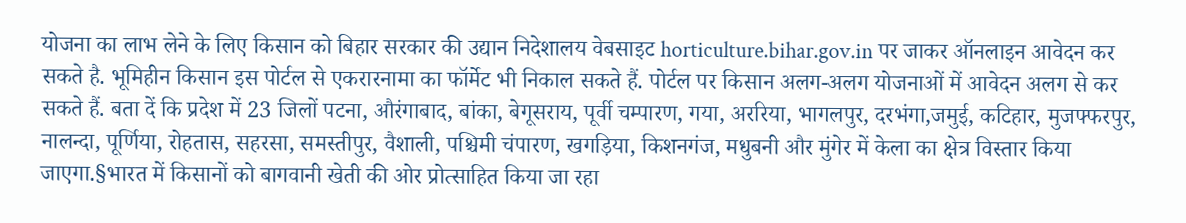योजना का लाभ लेने के लिए किसान को बिहार सरकार की उद्यान निदेशालय वेबसाइट horticulture.bihar.gov.in पर जाकर ऑनलाइन आवेदन कर सकते है. भूमिहीन किसान इस पोर्टल से एकरारनामा का फॉर्मेट भी निकाल सकते हैं. पोर्टल पर किसान अलग-अलग योजनाओं में आवेदन अलग से कर सकते हैं. बता दें कि प्रदेश में 23 जिलों पटना, औरंगाबाद, बांका, बेगूसराय, पूर्वी चम्पारण, गया, अररिया, भागलपुर, दरभंगा,जमुई, कटिहार, मुजफ्फरपुर, नालन्दा, पूर्णिया, रोहतास, सहरसा, समस्तीपुर, वैशाली, पश्चिमी चंपारण, खगड़िया, किशनगंज, मधुबनी और मुंगेर में केला का क्षेत्र विस्तार किया जाएगा.§भारत में किसानों को बागवानी खेती की ओर प्रोत्साहित किया जा रहा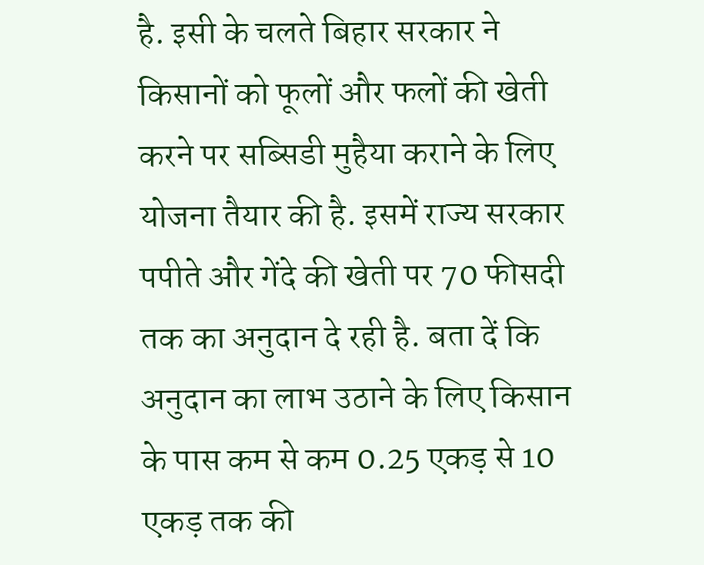है. इसी के चलते बिहार सरकार ने किसानों को फूलों और फलों की खेती करने पर सब्सिडी मुहैया कराने के लिए योजना तैयार की है. इसमें राज्य सरकार पपीते और गेंदे की खेती पर 70 फीसदी तक का अनुदान दे रही है. बता दें कि अनुदान का लाभ उठाने के लिए किसान के पास कम से कम 0.25 एकड़ से 10 एकड़ तक की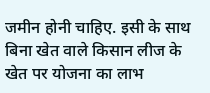जमीन होनी चाहिए. इसी के साथ बिना खेत वाले किसान लीज के खेत पर योजना का लाभ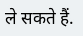ले सकते हैं.